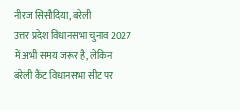नीरज सिसौदिया, बरेली
उत्तर प्रदेश विधानसभा चुनाव 2027 में अभी समय जरूर है, लेकिन बरेली कैंट विधानसभा सीट पर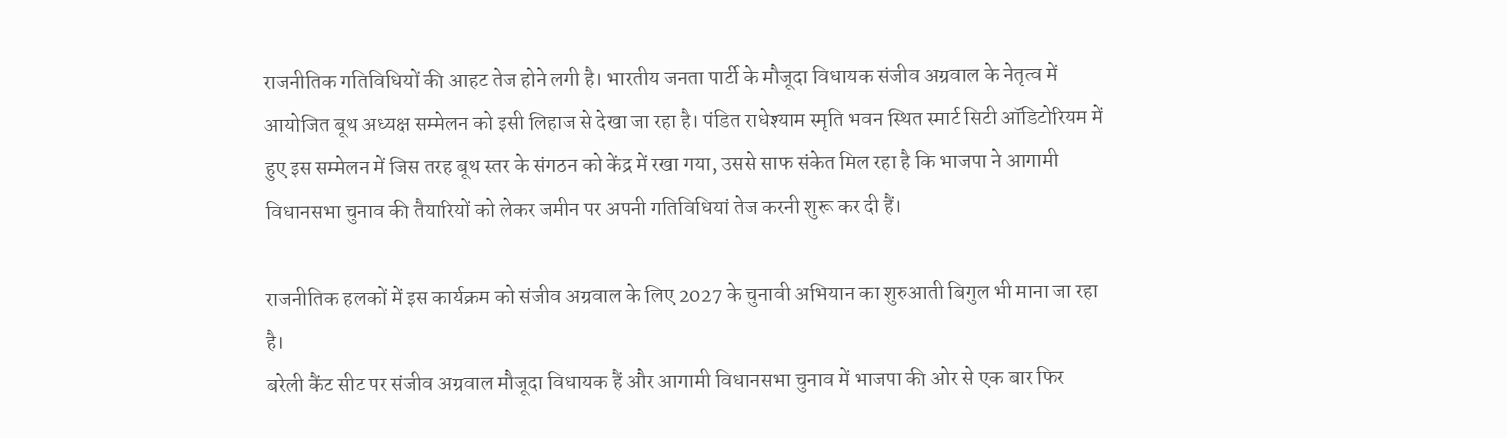राजनीतिक गतिविधियों की आहट तेज होने लगी है। भारतीय जनता पार्टी के मौजूदा विधायक संजीव अग्रवाल के नेतृत्व में आयोजित बूथ अध्यक्ष सम्मेलन को इसी लिहाज से देखा जा रहा है। पंडित राधेश्याम स्मृति भवन स्थित स्मार्ट सिटी ऑडिटोरियम में हुए इस सम्मेलन में जिस तरह बूथ स्तर के संगठन को केंद्र में रखा गया, उससे साफ संकेत मिल रहा है कि भाजपा ने आगामी विधानसभा चुनाव की तैयारियों को लेकर जमीन पर अपनी गतिविधियां तेज करनी शुरू कर दी हैं।

राजनीतिक हलकों में इस कार्यक्रम को संजीव अग्रवाल के लिए 2027 के चुनावी अभियान का शुरुआती बिगुल भी माना जा रहा है।
बरेली कैंट सीट पर संजीव अग्रवाल मौजूदा विधायक हैं और आगामी विधानसभा चुनाव में भाजपा की ओर से एक बार फिर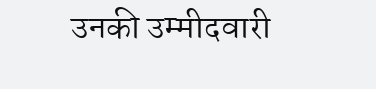उनकी उम्मीदवारी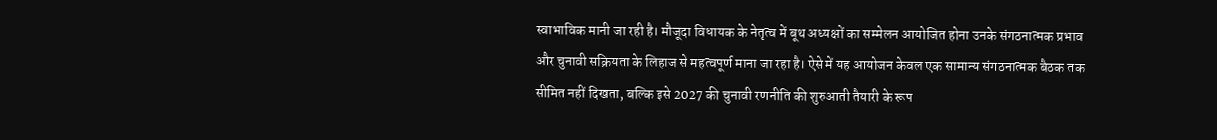स्वाभाविक मानी जा रही है। मौजूदा विधायक के नेतृत्व में बूथ अध्यक्षों का सम्मेलन आयोजित होना उनके संगठनात्मक प्रभाव और चुनावी सक्रियता के लिहाज से महत्वपूर्ण माना जा रहा है। ऐसे में यह आयोजन केवल एक सामान्य संगठनात्मक बैठक तक सीमित नहीं दिखता, बल्कि इसे 2027 की चुनावी रणनीति की शुरुआती तैयारी के रूप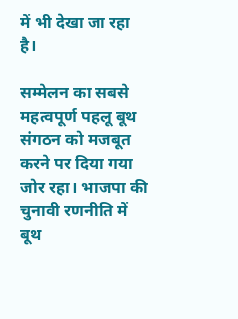में भी देखा जा रहा है।

सम्मेलन का सबसे महत्वपूर्ण पहलू बूथ संगठन को मजबूत करने पर दिया गया जोर रहा। भाजपा की चुनावी रणनीति में बूथ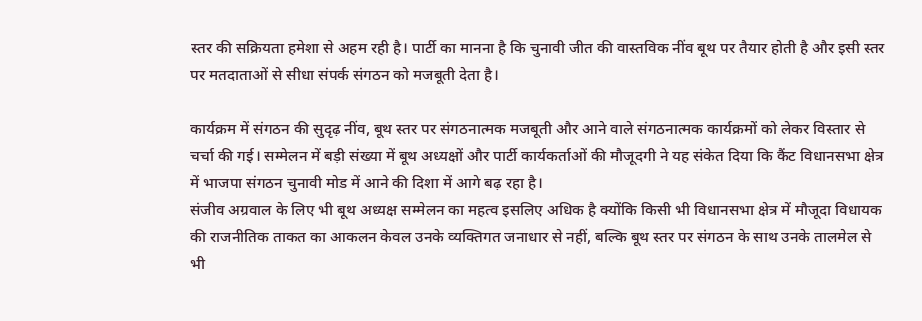स्तर की सक्रियता हमेशा से अहम रही है। पार्टी का मानना है कि चुनावी जीत की वास्तविक नींव बूथ पर तैयार होती है और इसी स्तर पर मतदाताओं से सीधा संपर्क संगठन को मजबूती देता है।

कार्यक्रम में संगठन की सुदृढ़ नींव, बूथ स्तर पर संगठनात्मक मजबूती और आने वाले संगठनात्मक कार्यक्रमों को लेकर विस्तार से चर्चा की गई। सम्मेलन में बड़ी संख्या में बूथ अध्यक्षों और पार्टी कार्यकर्ताओं की मौजूदगी ने यह संकेत दिया कि कैंट विधानसभा क्षेत्र में भाजपा संगठन चुनावी मोड में आने की दिशा में आगे बढ़ रहा है।
संजीव अग्रवाल के लिए भी बूथ अध्यक्ष सम्मेलन का महत्व इसलिए अधिक है क्योंकि किसी भी विधानसभा क्षेत्र में मौजूदा विधायक की राजनीतिक ताकत का आकलन केवल उनके व्यक्तिगत जनाधार से नहीं, बल्कि बूथ स्तर पर संगठन के साथ उनके तालमेल से भी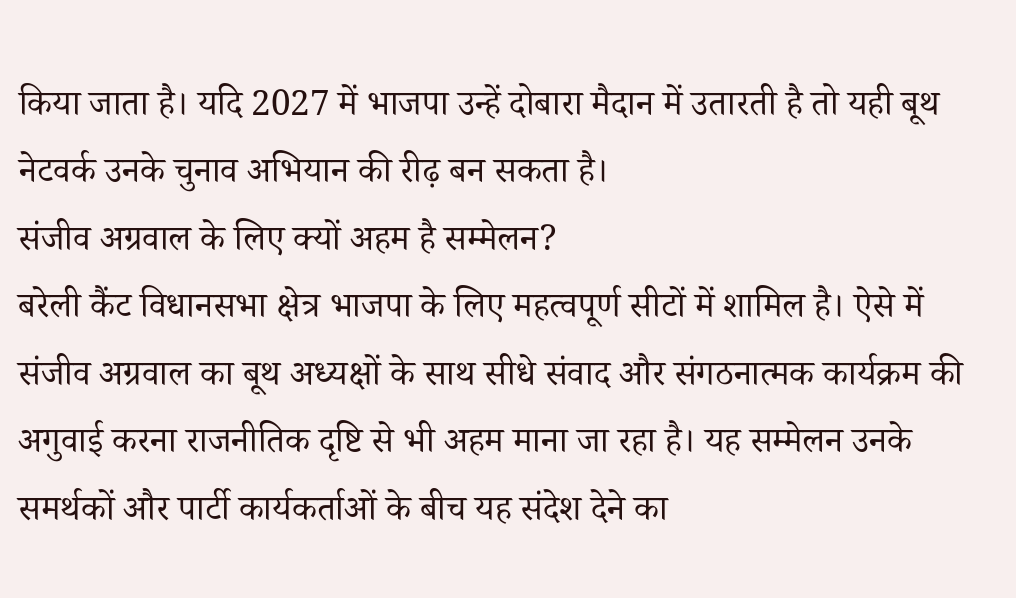किया जाता है। यदि 2027 में भाजपा उन्हें दोबारा मैदान में उतारती है तो यही बूथ नेटवर्क उनके चुनाव अभियान की रीढ़ बन सकता है।
संजीव अग्रवाल के लिए क्यों अहम है सम्मेलन?
बरेली कैंट विधानसभा क्षेत्र भाजपा के लिए महत्वपूर्ण सीटों में शामिल है। ऐसे में संजीव अग्रवाल का बूथ अध्यक्षों के साथ सीधे संवाद और संगठनात्मक कार्यक्रम की अगुवाई करना राजनीतिक दृष्टि से भी अहम माना जा रहा है। यह सम्मेलन उनके समर्थकों और पार्टी कार्यकर्ताओं के बीच यह संदेश देने का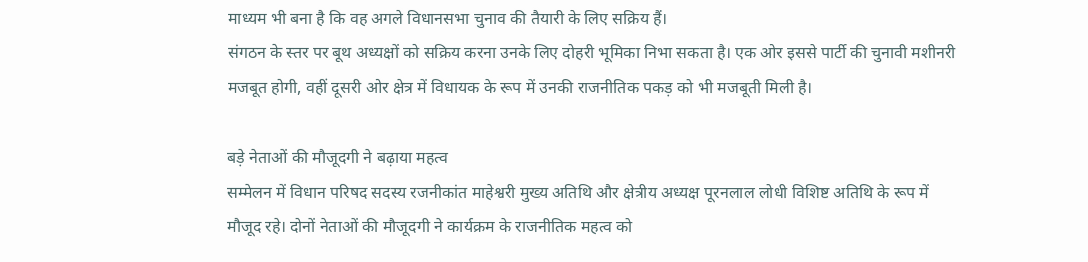माध्यम भी बना है कि वह अगले विधानसभा चुनाव की तैयारी के लिए सक्रिय हैं।
संगठन के स्तर पर बूथ अध्यक्षों को सक्रिय करना उनके लिए दोहरी भूमिका निभा सकता है। एक ओर इससे पार्टी की चुनावी मशीनरी मजबूत होगी, वहीं दूसरी ओर क्षेत्र में विधायक के रूप में उनकी राजनीतिक पकड़ को भी मजबूती मिली है।

बड़े नेताओं की मौजूदगी ने बढ़ाया महत्व
सम्मेलन में विधान परिषद सदस्य रजनीकांत माहेश्वरी मुख्य अतिथि और क्षेत्रीय अध्यक्ष पूरनलाल लोधी विशिष्ट अतिथि के रूप में मौजूद रहे। दोनों नेताओं की मौजूदगी ने कार्यक्रम के राजनीतिक महत्व को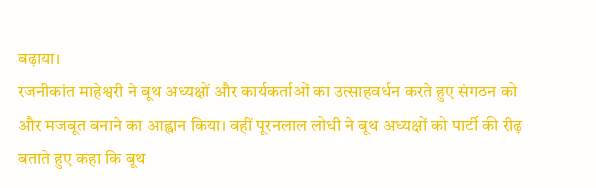बढ़ाया।
रजनीकांत माहेश्वरी ने बूथ अध्यक्षों और कार्यकर्ताओं का उत्साहवर्धन करते हुए संगठन को और मजबूत बनाने का आह्वान किया। वहीं पूरनलाल लोधी ने बूथ अध्यक्षों को पार्टी की रीढ़ बताते हुए कहा कि बूथ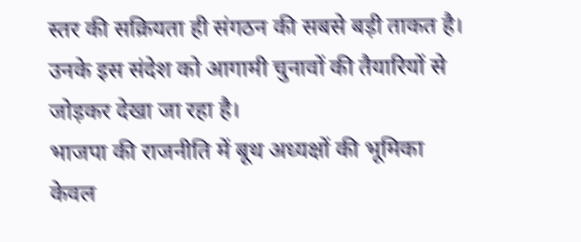स्तर की सक्रियता ही संगठन की सबसे बड़ी ताकत है। उनके इस संदेश को आगामी चुनावों की तैयारियों से जोड़कर देखा जा रहा है।
भाजपा की राजनीति में बूथ अध्यक्षों की भूमिका केवल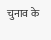चुनाव के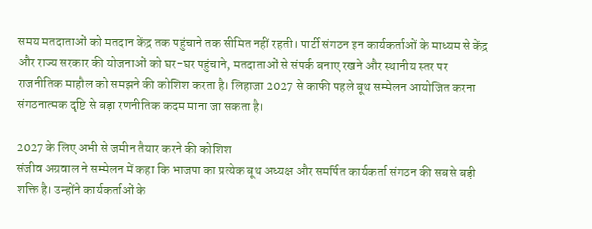समय मतदाताओं को मतदान केंद्र तक पहुंचाने तक सीमित नहीं रहती। पार्टी संगठन इन कार्यकर्ताओं के माध्यम से केंद्र और राज्य सरकार की योजनाओं को घर-घर पहुंचाने, मतदाताओं से संपर्क बनाए रखने और स्थानीय स्तर पर राजनीतिक माहौल को समझने की कोशिश करता है। लिहाजा 2027 से काफी पहले बूथ सम्मेलन आयोजित करना संगठनात्मक दृष्टि से बड़ा रणनीतिक कदम माना जा सकता है।

2027 के लिए अभी से जमीन तैयार करने की कोशिश
संजीव अग्रवाल ने सम्मेलन में कहा कि भाजपा का प्रत्येक बूथ अध्यक्ष और समर्पित कार्यकर्ता संगठन की सबसे बड़ी शक्ति है। उन्होंने कार्यकर्ताओं के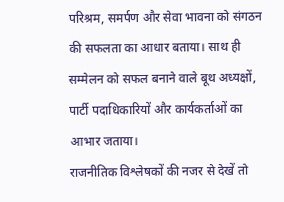परिश्रम, समर्पण और सेवा भावना को संगठन की सफलता का आधार बताया। साथ ही सम्मेलन को सफल बनाने वाले बूथ अध्यक्षों, पार्टी पदाधिकारियों और कार्यकर्ताओं का आभार जताया।
राजनीतिक विश्लेषकों की नजर से देखें तो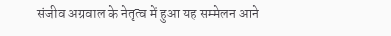संजीव अग्रवाल के नेतृत्व में हुआ यह सम्मेलन आने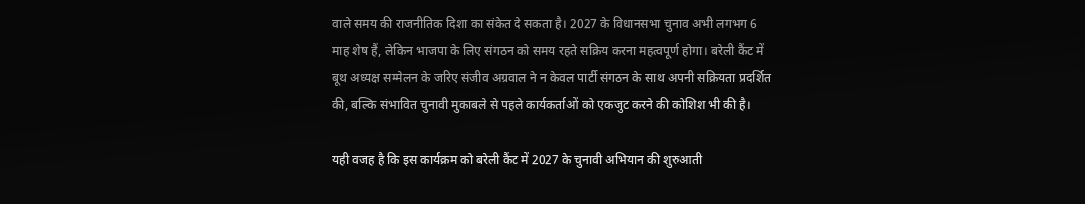वाले समय की राजनीतिक दिशा का संकेत दे सकता है। 2027 के विधानसभा चुनाव अभी लगभग 6 माह शेष हैं, लेकिन भाजपा के लिए संगठन को समय रहते सक्रिय करना महत्वपूर्ण होगा। बरेली कैंट में बूथ अध्यक्ष सम्मेलन के जरिए संजीव अग्रवाल ने न केवल पार्टी संगठन के साथ अपनी सक्रियता प्रदर्शित की, बल्कि संभावित चुनावी मुकाबले से पहले कार्यकर्ताओं को एकजुट करने की कोशिश भी की है।

यही वजह है कि इस कार्यक्रम को बरेली कैंट में 2027 के चुनावी अभियान की शुरुआती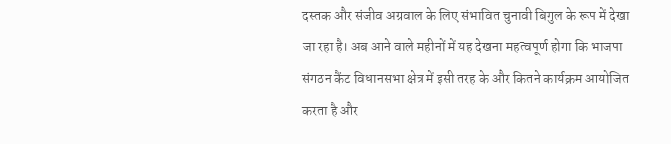दस्तक और संजीव अग्रवाल के लिए संभावित चुनावी बिगुल के रूप में देखा जा रहा है। अब आने वाले महीनों में यह देखना महत्वपूर्ण होगा कि भाजपा संगठन कैंट विधानसभा क्षेत्र में इसी तरह के और कितने कार्यक्रम आयोजित करता है और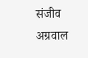संजीव अग्रवाल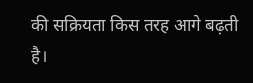की सक्रियता किस तरह आगे बढ़ती है।